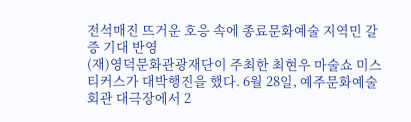전석매진 뜨거운 호응 속에 종료문화예술 지역민 갈증 기대 반영
(재)영덕문화관광재단이 주최한 최현우 마술쇼 미스티커스가 대박행진을 했다. 6월 28일, 예주문화예술회관 대극장에서 2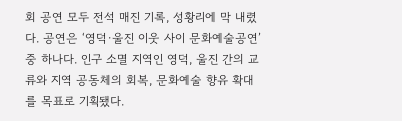회 공연 모두 전석 매진 기록, 성황리에 막 내렸다. 공연은 ‘영덕·울진 이웃 사이 문화예술공연’ 중 하나다. 인구 소멸 지역인 영덕, 울진 간의 교류와 지역 공동체의 회복, 문화예술 향유 확대를 목표로 기획됐다.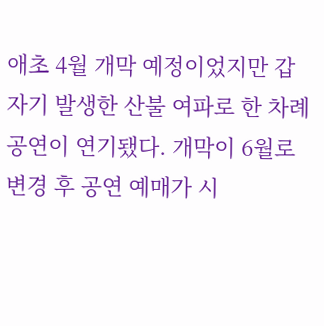애초 4월 개막 예정이었지만 갑자기 발생한 산불 여파로 한 차례 공연이 연기됐다. 개막이 6월로 변경 후 공연 예매가 시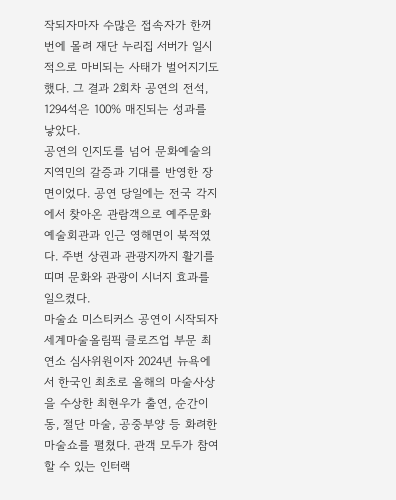작되자마자 수많은 접속자가 한꺼번에 몰려 재단 누리집 서버가 일시적으로 마비되는 사태가 벌어지기도 했다. 그 결과 2회차 공연의 전석, 1294석은 100% 매진되는 성과를 낳았다.
공연의 인지도를 넘어 문화예술의 지역민의 갈증과 기대를 반영한 장면이었다. 공연 당일에는 전국 각지에서 찾아온 관람객으로 예주문화예술회관과 인근 영해면이 북적였다. 주변 상권과 관광지까지 활기를 띠며 문화와 관광이 시너지 효과를 일으켰다.
마술쇼 미스티커스 공연이 시작되자 세계마술올림픽 클로즈업 부문 최연소 심사위원이자 2024년 뉴욕에서 한국인 최초로 올해의 마술사상을 수상한 최현우가 출연, 순간이동, 절단 마술, 공중부양 등 화려한 마술쇼를 펼쳤다. 관객 모두가 참여할 수 있는 인터랙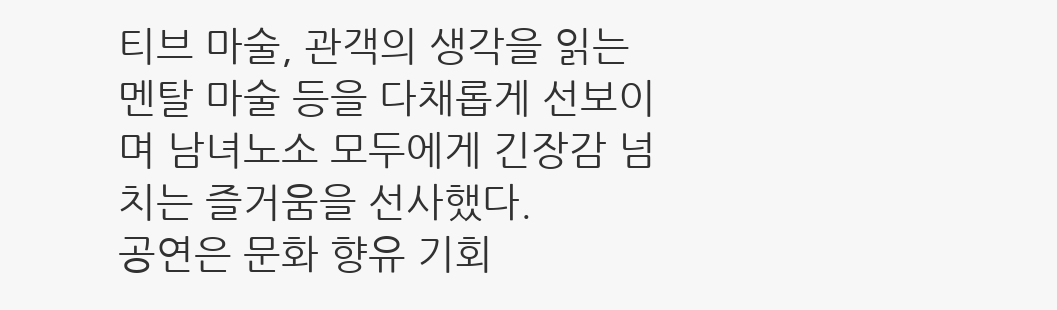티브 마술, 관객의 생각을 읽는 멘탈 마술 등을 다채롭게 선보이며 남녀노소 모두에게 긴장감 넘치는 즐거움을 선사했다.
공연은 문화 향유 기회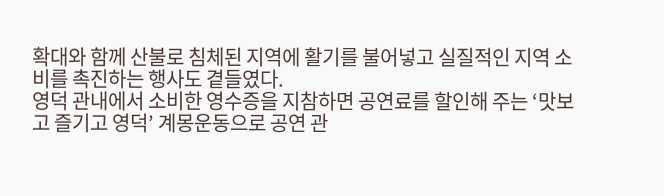확대와 함께 산불로 침체된 지역에 활기를 불어넣고 실질적인 지역 소비를 촉진하는 행사도 곁들였다.
영덕 관내에서 소비한 영수증을 지참하면 공연료를 할인해 주는 ‘맛보고 즐기고 영덕’ 계몽운동으로 공연 관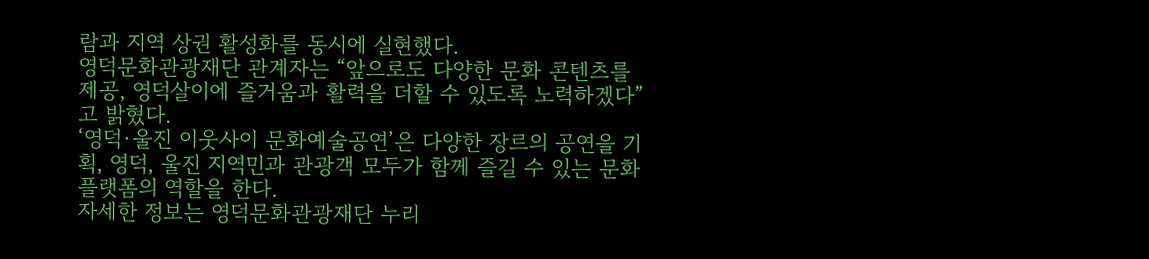람과 지역 상권 활성화를 동시에 실현했다.
영덕문화관광재단 관계자는 “앞으로도 다양한 문화 콘텐츠를 제공, 영덕살이에 즐거움과 활력을 더할 수 있도록 노력하겠다”고 밝혔다.
‘영덕·울진 이웃사이 문화예술공연’은 다양한 장르의 공연을 기획, 영덕, 울진 지역민과 관광객 모두가 함께 즐길 수 있는 문화 플랫폼의 역할을 한다.
자세한 정보는 영덕문화관광재단 누리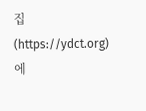집(https://ydct.org)에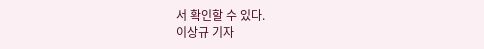서 확인할 수 있다.
이상규 기자